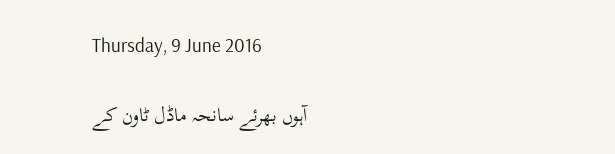Thursday, 9 June 2016

آہوں بھرئے سانحہ ماڈل ٹاون کے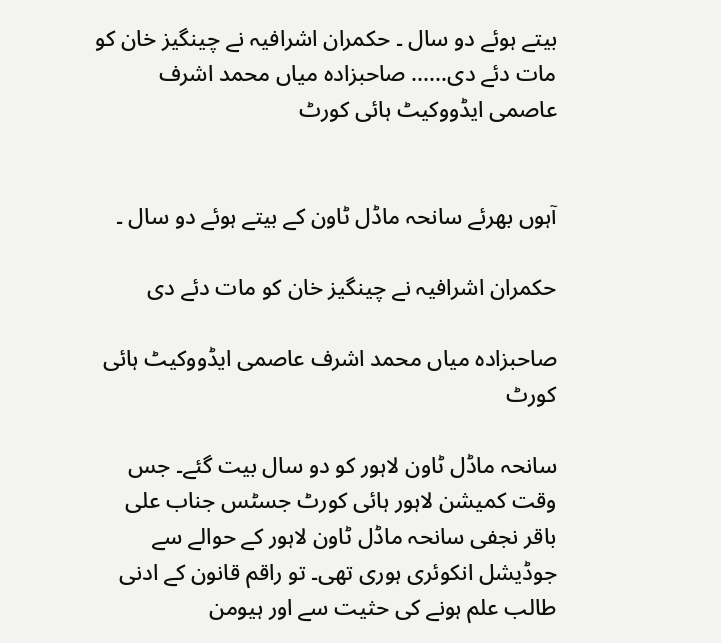بیتے ہوئے دو سال ۔ حکمران اشرافیہ نے چینگیز خان کو مات دئے دی...... صاحبزادہ میاں محمد اشرف عاصمی ایڈووکیٹ ہائی کورٹ


آہوں بھرئے سانحہ ماڈل ٹاون کے بیتے ہوئے دو سال ۔

حکمران اشرافیہ نے چینگیز خان کو مات دئے دی

صاحبزادہ میاں محمد اشرف عاصمی ایڈووکیٹ ہائی کورٹ

سانحہ ماڈل ٹاون لاہور کو دو سال بیت گئے۔ جس وقت کمیشن لاہور ہائی کورٹ جسٹس جناب علی باقر نجفی سانحہ ماڈل ٹاون لاہور کے حوالے سے جوڈیشل انکوئری ہوری تھی۔ تو راقم قانون کے ادنی طالب علم ہونے کی حثیت سے اور ہیومن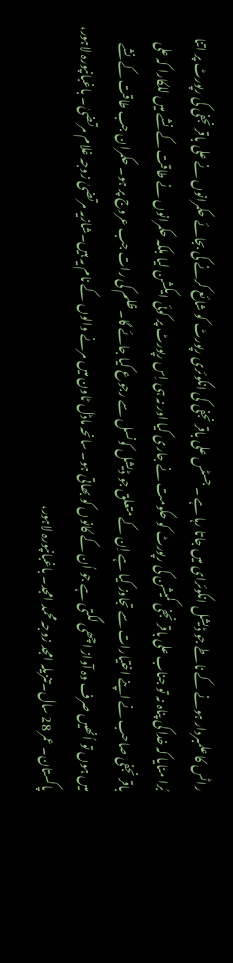راٹس کا علمبردار ہونے کے ناطے جو ڈیشل انکوئرای میں جاتا رہا ہے ۔ جسٹس علی باقر نجفی کی انکوئری رپورٹ کو شائع کرنے کی بجائے حکمرانوں نے علی باقر نجفی کی رپورٹ پر اتنا بُرا منایا کہ خدا کی پناہ نہ تو جناب علی باقر نجفی کمیشن کی رپورٹ کو حکومت نے جاری کیا اور نہ ہی اِس رپورٹ پر کوئی ایکشن لیا بلکہ حکمرانوں نے طاقت کے نشے میں للکارا کہ علی باقر نجفی صاحب نے اپنے اختیارات سے تجاوز کیا ہے اِن کے متعلق جو ڈیشل کونسل سے رجوع کیا جائے گا۔ ظلم کی رات جب عروج پر ہو۔ حکمران جب طاقت کے نشے میں ہوں تو اُنھیں صرف وہ آواز اچھی لگتی ہے جو اُن کے کانوں کو بھاتی ہو۔ سانحہ ماڈل ٹاون میں مرنے والوں کے نام یہ ہیں۔شازیہ مرتضیٰ زوجہ غلام مرتضیٰ۔ باغبانپورہ لاہور، پاکستان۔ عمر 28 سال۔تنزیلہ امجد زوجہ محمد امجد۔ باغبانپورہ لاہور،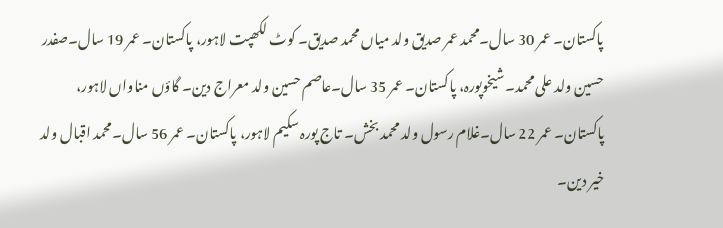پاکستان۔ عمر 30 سال۔محمد عمر صدیق ولد میاں محمد صدیق۔ کوٹ لکھپت لاہور، پاکستان۔ عمر 19 سال۔صفدر حسین ولد علی محمد۔ شیخوپورہ، پاکستان۔ عمر 35 سال۔عاصم حسین ولد معراج دین۔ گاؤں مناواں لاہور، پاکستان۔ عمر 22 سال۔غلام رسول ولد محمد بخش۔ تاج پورہ سکیم لاہور، پاکستان۔ عمر 56 سال۔محمد اقبال ولد خیر دین۔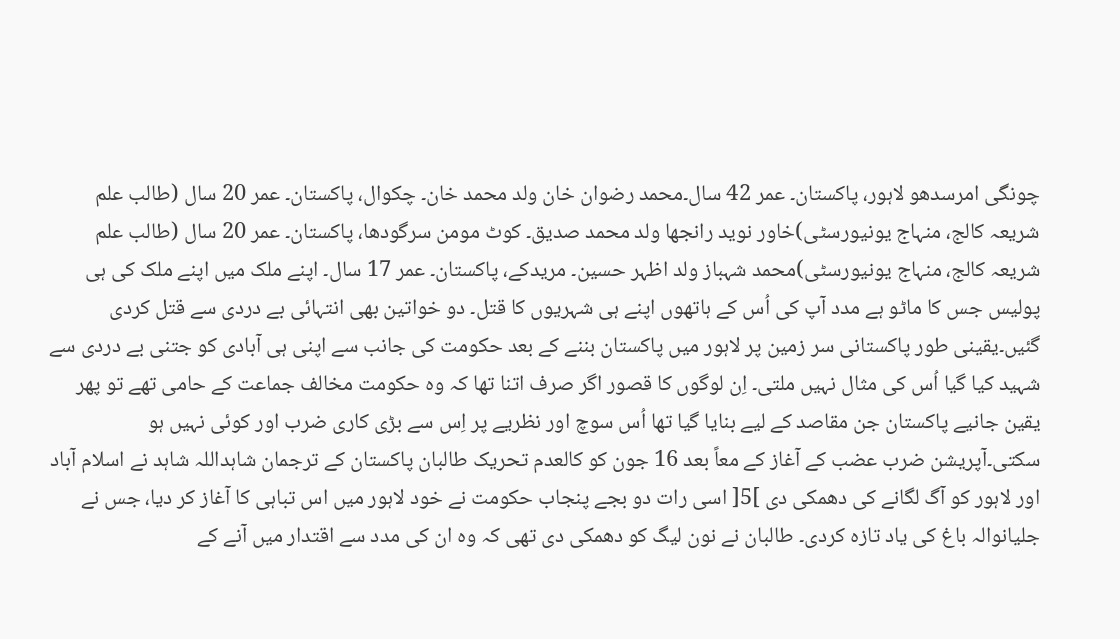چونگی امرسدھو لاہور، پاکستان۔ عمر 42 سال۔محمد رضوان خان ولد محمد خان۔ چکوال، پاکستان۔ عمر 20 سال (طالب علم شریعہ کالج، منہاج یونیورسٹی)خاور نوید رانجھا ولد محمد صدیق۔ کوٹ مومن سرگودھا، پاکستان۔ عمر 20 سال (طالب علم شریعہ کالج، منہاج یونیورسٹی)محمد شہباز ولد اظہر حسین۔ مریدکے، پاکستان۔ عمر 17 سال۔ اپنے ملک میں اپنے ملک کی ہی پولیس جس کا ماٹو ہے مدد آپ کی اُس کے ہاتھوں اپنے ہی شہریوں کا قتل۔ دو خواتین بھی انتہائی بے دردی سے قتل کردی گئیں۔یقینی طور پاکستانی سر زمین پر لاہور میں پاکستان بننے کے بعد حکومت کی جانب سے اپنی ہی آبادی کو جتنی بے دردی سے شہید کیا گیا اُس کی مثال نہیں ملتی۔ اِن لوگوں کا قصور اگر صرف اتنا تھا کہ وہ حکومت مخالف جماعت کے حامی تھے تو پھر یقین جانیے پاکستان جن مقاصد کے لیے بنایا گیا تھا اُس سوچ اور نظریے پر اِس سے بڑی کاری ضرب اور کوئی نہیں ہو سکتی۔آپریشن ضرب عضب کے آغاز کے معاً بعد 16 جون کو کالعدم تحریک طالبان پاکستان کے ترجمان شاہداللہ شاہد نے اسلام آباد اور لاہور کو آگ لگانے کی دھمکی دی ]5[ اسی رات دو بجے پنجاب حکومت نے خود لاہور میں اس تباہی کا آغاز کر دیا، جس نے جلیانوالہ باغ کی یاد تازہ کردی۔ طالبان نے نون لیگ کو دھمکی دی تھی کہ وہ ان کی مدد سے اقتدار میں آنے کے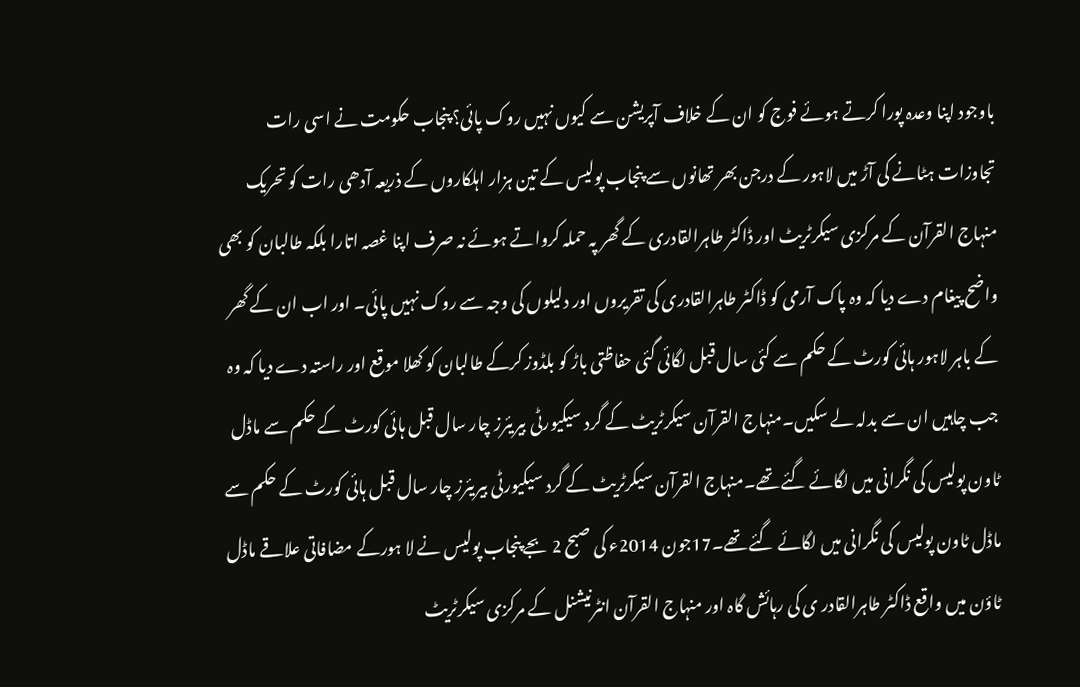باوجود اپنا وعدہ پورا کرتے ہوئے فوج کو ان کے خلاف آپریشن سے کیوں نہیں روک پائی؟ پنجاب حکومت نے اسی رات تجاوزات ہٹانے کی آڑ میں لاہور کے درجن بھر تھانوں سے پنجاب پولیس کے تین ہزار اہلکاروں کے ذریعہ آدھی رات کو تحریک منہاج القرآن کے مرکزی سیکرٹریٹ اور ڈاکٹر طاہرالقادری کے گھر پہ حملہ کرواتے ہوئے نہ صرف اپنا غصہ اتارا بلکہ طالبان کو بھی واضح پیغام دے دیا کہ وہ پاک آرمی کو ڈاکٹر طاہرالقادری کی تقریروں اور دلیلوں کی وجہ سے روک نہیں پائی۔ اور اب ان کے گھر کے باہر لاہور ہائی کورٹ کے حکم سے کئی سال قبل لگائی گئی حفاظتی باڑ کو بلڈوز کرکے طالبان کو کھلا موقع اور راستہ دے دیا کہ وہ جب چاہیں ان سے بدلہ لے سکیں۔منہاج القرآن سیکرٹریٹ کے گرد سیکیورٹی بیریئرز چار سال قبل ہائی کورٹ کے حکم سے ماڈل ٹاون پولیس کی نگرانی میں لگائے گئے تھے۔منہاج القرآن سیکرٹریٹ کے گرد سیکیورٹی بیریئرز چار سال قبل ہائی کورٹ کے حکم سے ماڈل ٹاون پولیس کی نگرانی میں لگائے گئے تھے۔17جون 2014ء کی صبح 2 بجے پنجاب پولیس نے لا ہورکے مضافاتی علاقے ماڈل ٹاؤن میں واقع ڈاکٹر طاہرالقادر ی کی رہائش گاہ اور منہاج القرآن انٹرنیشنل کے مرکزی سیکرٹریٹ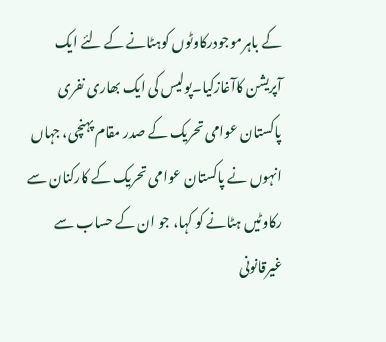کے باہرموجودرکاوٹوں کوہٹانے کے لئے ایک آپریشن کاآغازکیا۔پولیس کی ایک بھاری نفری پاکستان عوامی تحریک کے صدر مقام پہنچی، جہاں انہوں نے پاکستان عوامی تحریک کے کارکنان سے رکاوٹیں ہٹانے کو کہا، جو ان کے حساب سے غیرقانونی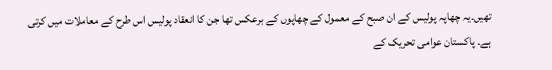تھیں۔یہ چھاپہ پولیس کے ان صبح کے معمول کے چھاپوں کے برعکس تھا جن کا انعقاد پولیس اس طرح کے معاملات میں کرتی ہے۔ پاکستان عوامی تحریک کے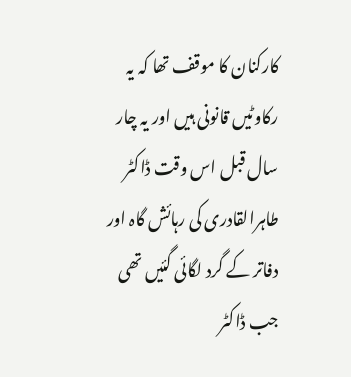کارکنان کا موقف تھا کہ یہ رکاوٹیں قانونی ہیں اور یہ چار سال قبل اس وقت ڈاکٹر طاہرالقادری کی رہائش گاہ اور دفاتر کے گرد لگائی گئیں تھی جب ڈاکٹر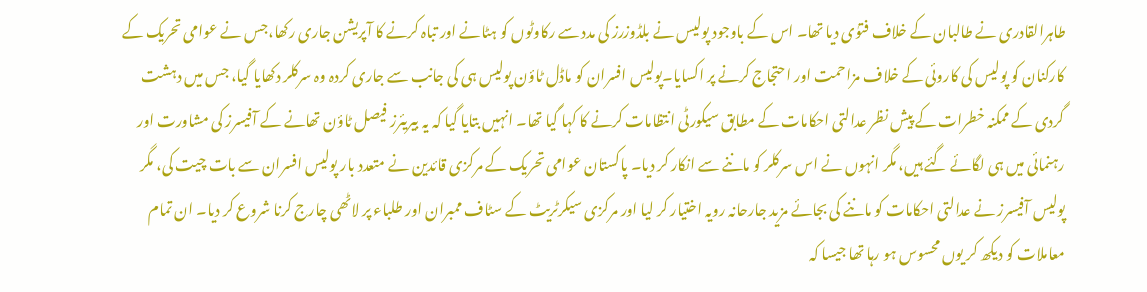طاہرالقادری نے طالبان کے خلاف فتوٰی دیا تھا۔ اس کے باوجود پولیس نے بلڈوزرز کی مدد سے رکاوٹوں کو ہٹانے اور تباہ کرنے کا آپریشن جاری رکھا،جس نے عوامی تحریک کے کارکنان کو پولیس کی کاروئی کے خلاف مزاحمت اور احتجاج کرنے پر اکسایا۔پولیس افسران کو ماڈل ٹاؤن پولیس ہی کی جانب سے جاری کردہ وہ سرکلر دکھایا گیا، جس میں دہشت گردی کے ممکنہ خطرات کے پیش نظر عدالتی احکامات کے مطابق سیکورٹی انتظامات کرنے کا کہا گیا تھا۔ انہیں بتایا گیا کہ یہ بیریئرز فیصل ٹاؤن تھانے کے آفیسرز کی مشاورت اور رہنمائی میں ہی لگائے گئے ہیں، مگر انہوں نے اس سرکلر کو ماننے سے انکار کر دیا۔ پاکستان عوامی تحریک کے مرکزی قائدین نے متعدد بار پولیس افسران سے بات چیت کی، مگر پولیس آفیسرز نے عدالتی احکامات کو ماننے کی بجائے مزید جارحانہ رویہ اختیار کر لیا اور مرکزی سیکرٹریٹ کے سٹاف ممبران اور طلباء پر لاٹھی چارج کرنا شروع کر دیا۔ ان تمام معاملات کو دیکھ کر یوں محسوس ہو رہا تھا جیسا کہ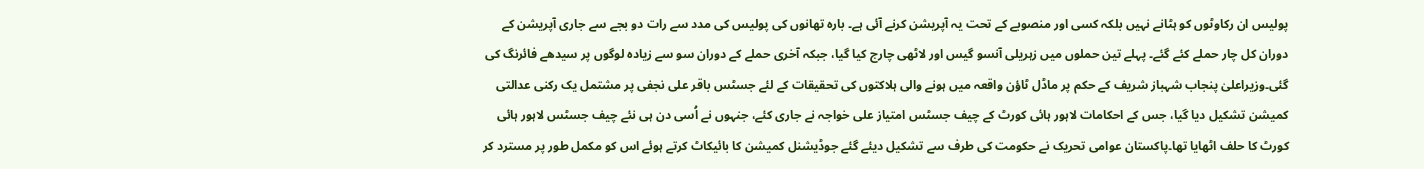پولیس ان رکاوٹوں کو ہٹانے نہیں بلکہ کسی اور منصوبے کے تحت یہ آپریشن کرنے آئی ہے۔ بارہ تھانوں کی پولیس کی مدد سے رات دو بجے سے جاری آپریشن کے دوران کل چار حملے کئے گئے۔ پہلے تین حملوں میں زہریلی آنسو گیس اور لاٹھی چارج کیا گیا، جبکہ آخری حملے کے دوران سو سے زیادہ لوگوں پر سیدھے فائرنگ کی گئی۔وزیراعلیٰ پنجاب شہباز شریف کے حکم پر ماڈل ٹاؤن واقعہ میں ہونے والی ہلاکتوں کی تحقیقات کے لئے جسٹس باقر علی نجفی پر مشتمل یک رکنی عدالتی کمیشن تشکیل دیا گیا، جس کے احکامات لاہور ہائی کورٹ کے چیف جسٹس امتیاز علی خواجہ نے جاری کئے، جنہوں نے اُسی دن ہی نئے چیف جسٹس لاہور ہائی کورٹ کا حلف اٹھایا تھا۔پاکستان عوامی تحریک نے حکومت کی طرف سے تشکیل دیئے گئے جوڈیشنل کمیشن کا بائیکاٹ کرتے ہوئے اس کو مکمل طور پر مسترد کر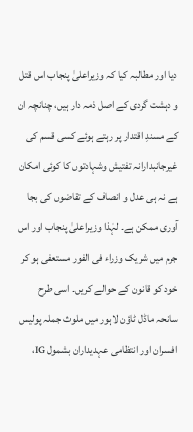دیا اور مطالبہ کیا کہ وزیراعلیٰ پنجاب اس قتل و دہشت گردی کے اصل ذمہ دار ہیں، چنانچہ ان کے مسندِ اقتدار پر رہتے ہوئے کسی قسم کی غیرجانبدارانہ تفتیش وشہادتوں کا کوئی امکان ہے نہ ہی عدل و انصاف کے تقاضوں کی بجا آوری ممکن ہے۔ لہٰذا وزیراعلیٰ پنجاب اور اس جرم میں شریک وزراء فی الفور مستعفی ہو کر خود کو قانون کے حوالے کریں۔ اسی طرح سانحہ ماڈل ٹاؤن لاہور میں ملوث جملہ پولیس افسران اور انتظامی عہدیداران بشمول IG،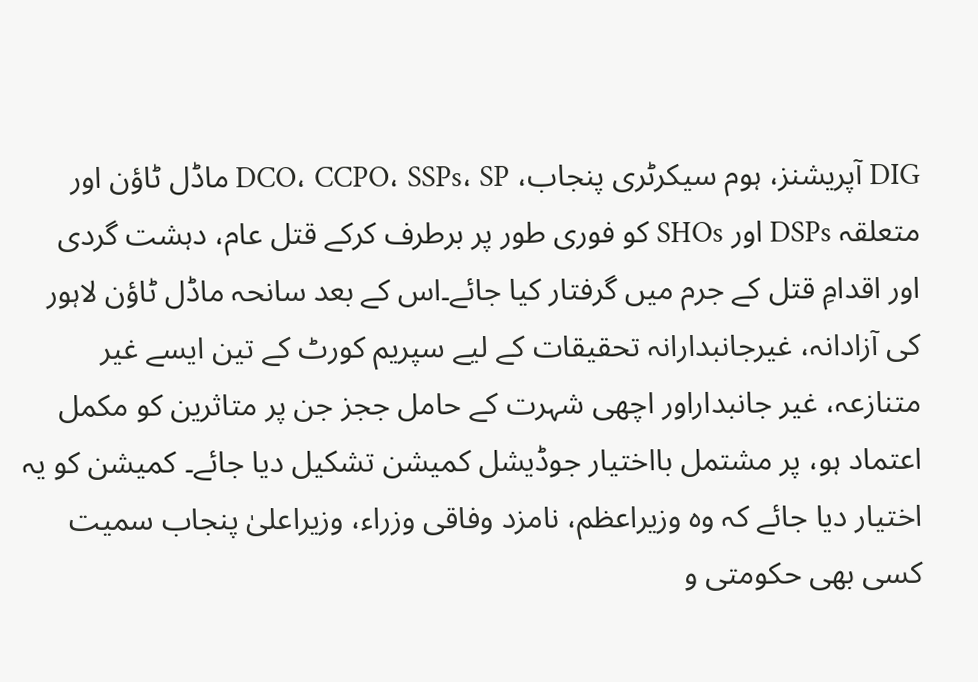DIG آپریشنز، ہوم سیکرٹری پنجاب، DCO، CCPO، SSPs، SP ماڈل ٹاؤن اور متعلقہ DSPs اور SHOs کو فوری طور پر برطرف کرکے قتل عام، دہشت گردی اور اقدامِ قتل کے جرم میں گرفتار کیا جائے۔اس کے بعد سانحہ ماڈل ٹاؤن لاہور کی آزادانہ، غیرجانبدارانہ تحقیقات کے لیے سپریم کورٹ کے تین ایسے غیر متنازعہ، غیر جانبداراور اچھی شہرت کے حامل ججز جن پر متاثرین کو مکمل اعتماد ہو، پر مشتمل بااختیار جوڈیشل کمیشن تشکیل دیا جائے۔ کمیشن کو یہ اختیار دیا جائے کہ وہ وزیراعظم، نامزد وفاقی وزراء، وزیراعلیٰ پنجاب سمیت کسی بھی حکومتی و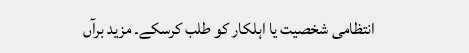انتظامی شخصیت یا اہلکار کو طلب کرسکے۔ مزید برآں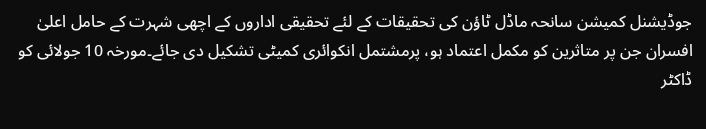جوڈیشنل کمیشن سانحہ ماڈل ٹاؤن کی تحقیقات کے لئے تحقیقی اداروں کے اچھی شہرت کے حامل اعلیٰ افسران جن پر متاثرین کو مکمل اعتماد ہو، پرمشتمل انکوائری کمیٹی تشکیل دی جائے۔مورخہ 10 جولائی کو ڈاکٹر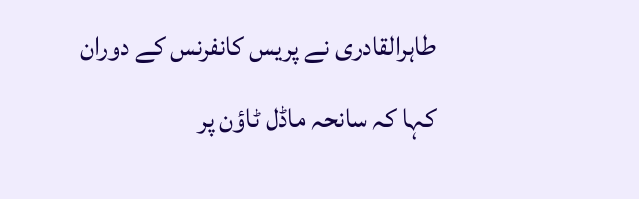طاہرالقادری نے پریس کانفرنس کے دوران کہا کہ سانحہ ماڈل ٹاؤن پر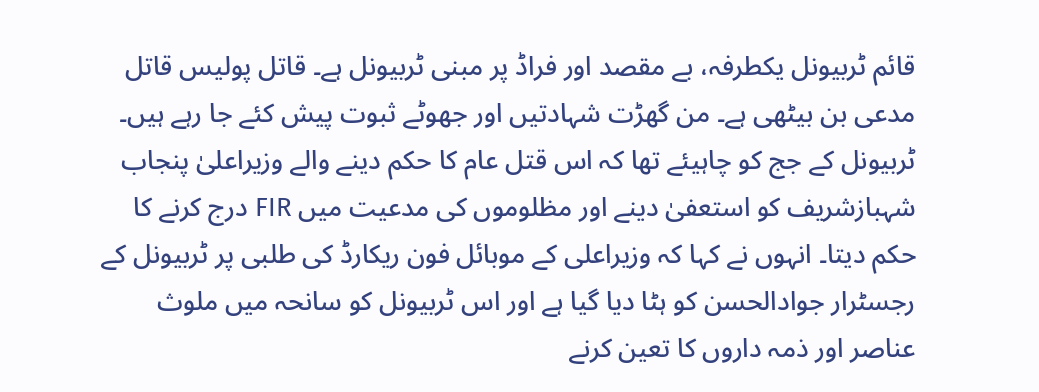قائم ٹربیونل یکطرفہ، بے مقصد اور فراڈ پر مبنی ٹربیونل ہے۔ قاتل پولیس قاتل مدعی بن بیٹھی ہے۔ من گھڑت شہادتیں اور جھوٹے ثبوت پیش کئے جا رہے ہیں۔ ٹربیونل کے جج کو چاہیئے تھا کہ اس قتل عام کا حکم دینے والے وزیراعلیٰ پنجاب شہبازشریف کو استعفیٰ دینے اور مظلوموں کی مدعیت میں FIR درج کرنے کا حکم دیتا۔ انہوں نے کہا کہ وزیراعلی کے موبائل فون ریکارڈ کی طلبی پر ٹربیونل کے رجسٹرار جوادالحسن کو ہٹا دیا گیا ہے اور اس ٹربیونل کو سانحہ میں ملوث عناصر اور ذمہ داروں کا تعین کرنے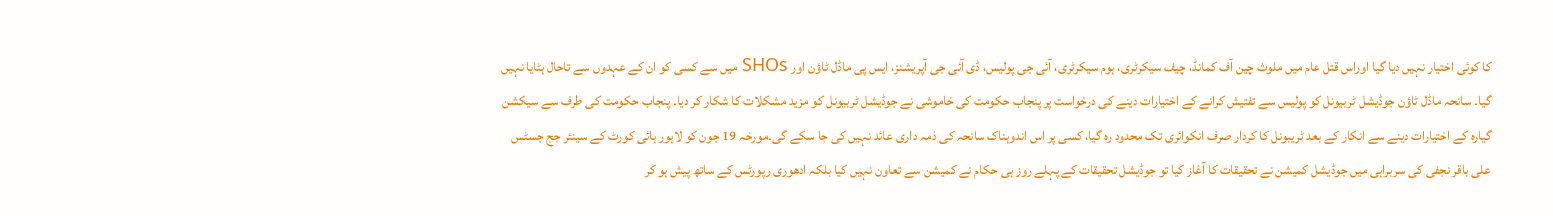کا کوئی اختیار نہیں دیا گیا اوراس قتل عام میں ملوث چین آف کمانڈ، چیف سیکرٹری، ہوم سیکرٹری، آئی جی پولیس، ڈی آئی جی آپریشنز، ایس پی ماڈل ٹاؤن اور SHOs میں سے کسی کو ان کے عہدوں سے تاحال ہٹایا نہیں گیا۔ سانحہ ماڈل ٹاؤن جوڈیشل ٹربیونل کو پولیس سے تفتیش کرانے کے اختیارات دینے کی درخواست پر پنجاب حکومت کی خاموشی نے جوڈیشل ٹربیونل کو مزید مشکلات کا شکار کر دیا۔ پنجاب حکومت کی طرف سے سیکشن گیارہ کے اختیارات دینے سے انکار کے بعد ٹریبونل کا کردار صرف انکوائری تک محدود رہ گیا، کسی پر اس اندوہناک سانحہ کی ذمہ داری عائد نہیں کی جا سکے گی۔مورخہ 19 جون کو لاہور ہائی کورٹ کے سینئر جج جسٹس علی باقر نجفی کی سربراہی میں جوڈیشل کمیشن نے تحقیقات کا آغاز کیا تو جوڈیشل تحقیقات کے پہلے روز ہی حکام نے کمیشن سے تعاون نہیں کیا بلکہ ادھوری رپورٹس کے ساتھ پیش ہو کر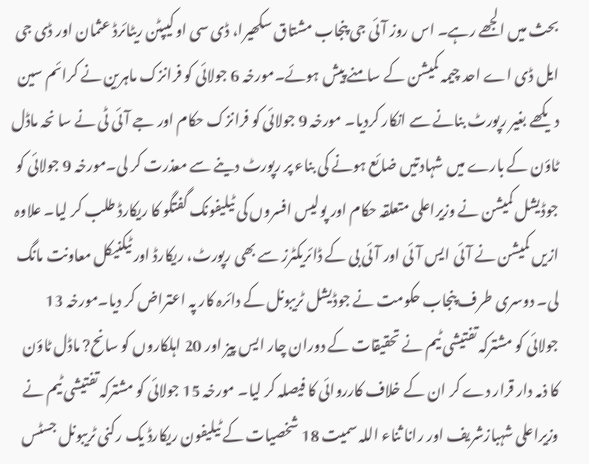بحث میں الجھے رہے۔ اس روز آئی جی پنجاب مشتاق سکھیرا، ڈی سی او کیپٹن ریٹائرڈ عثمان اور ڈی جی ایل ڈی اے احد چیمہ کمیشن کے سامنے پیش ہوئے۔مورخہ 6 جولائی کو فرانزک ماہرین نے کرائم سین دیکھے بغیر رپورٹ بنانے سے انکار کردیا۔ مورخہ 9 جولائی کو فرانزک حکام اور جے آئی ٹی نے سا نحہ ماڈل ٹاؤن کے بارے میں شہادتیں ضائع ہونے کی بناء پر رپورٹ دینے سے معذرت کر لی۔مورخہ 9 جولائی کو جوڈیشل کمیشن نے وزیراعلی متعلقہ حکام اور پولیس افسروں کی ٹیلیفونک گفتگو کا ریکارڈ طلب کر لیا۔ علاوہ ازیں کمیشن نے آئی ایس آئی اور آئی بی کے ڈائریکٹرز سے بھی رپورٹ، ریکارڈ اور ٹیکنیکل معاونت مانگ لی۔ دوسری طرف پنجاب حکومت نے جوڈیشل ٹریبونل کے دائرہ کار پہ اعتراض کر دیا۔مورخہ 13 جولائی کو مشترکہ تفتیشی ٹیم نے تحقیقات کے دوران چار ایس پیز اور 20 اہلکاروں کو سانح? ماڈل ٹاؤن کا ذمہ دار قرار دے کر ان کے خلاف کارروائی کا فیصلہ کر لیا۔ مورخہ 15 جولائی کو مشترکہ تفتیشی ٹیم نے وزیراعلی شہبازشریف اور رانا ثناء اللہ سمیت 18 شخصیات کے ٹیلیفون ریکارڈ یک رکنی ٹریبونل جسٹس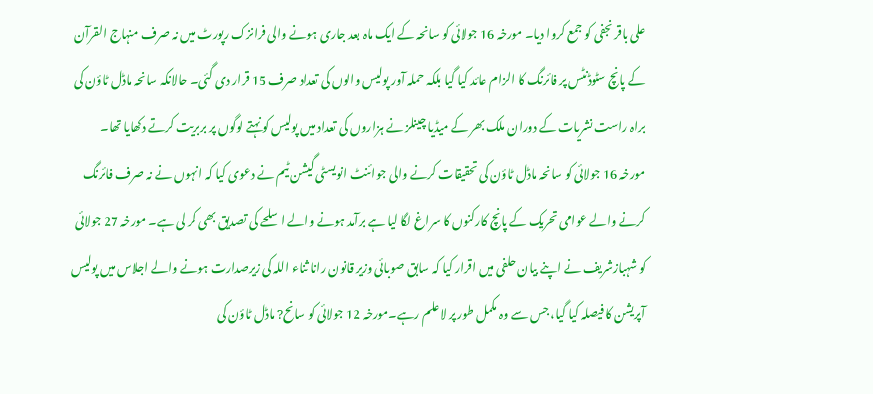علی باقر نجفی کو جمع کروا دیا۔ مورخہ 16 جولائی کو سانحہ کے ایک ماہ بعد جاری ہونے والی فرانزک رپورٹ میں نہ صرف منہاج القرآن کے پانچ سٹوڈنٹس پر فائرنگ کا الزام عائد کیا گیا بلکہ حملہ آور پولیس والوں کی تعداد صرف 15 قرار دی گئی۔ حالانکہ سانحہ ماڈل ٹاؤن کی براہ راست نشریات کے دوران ملک بھر کے میڈیا چینلز نے ہزاروں کی تعداد میں پولیس کو نہتے لوگوں پر بربریت کرتے دکھایا تھا۔
مورخہ 16 جولائی کو سانحہ ماڈل ٹاؤن کی تحقیقات کرنے والی جوائنٹ انویسٹی گیشن ٹیم نے دعوی کیا کہ انہوں نے نہ صرف فائرنگ کرنے والے عوامی تحریک کے پانچ کارکنوں کا سراغ لگا لیا ہے برآمد ہونے والے اسلحے کی تصدیق بھی کر لی ہے۔ مورخہ 27 جولائی کو شہبازشریف نے اپنے بیان حلفی میں اقرار کیا کہ سابق صوبائی وزیر قانون رانا ثناء اللہ کی زیرصدارت ہونے والے اجلاس میں پولیس آپریشن کا فیصلہ کیا گیا، جس سے وہ مکمل طور پر لاعلم رہے۔مورخہ 12 جولائی کو سانح? ماڈل ٹاؤن کی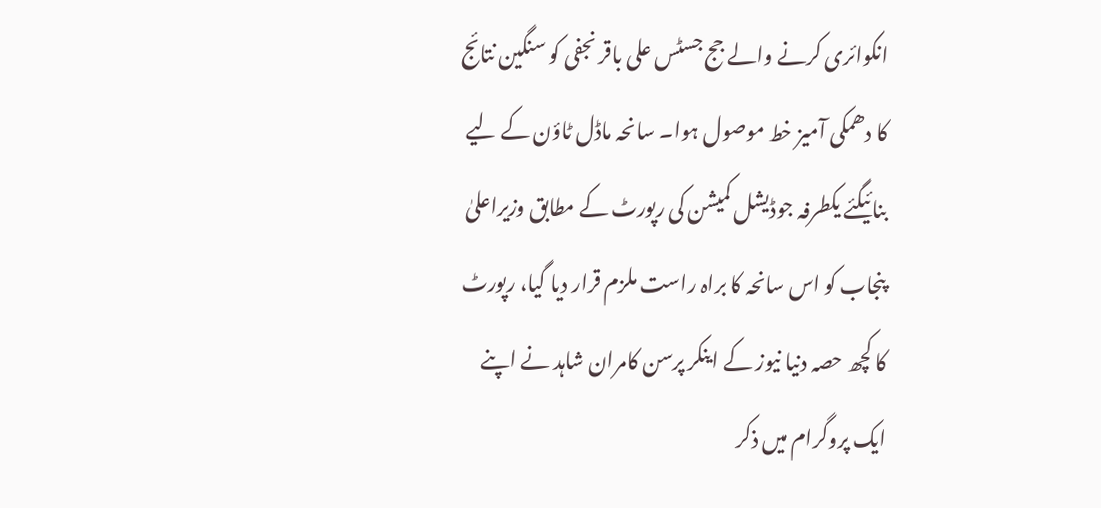انکوائری کرنے والے جج جسٹس علی باقر نجفی کو سنگین نتائج کا دھمکی آمیز خط موصول ہوا۔ سانحہ ماڈل ٹاؤن کے لیے بنائیگئے یکطرفہ جوڈیشل کمیشن کی رپورٹ کے مطابق وزیراعلیٰ پنجاب کو اس سانحہ کا براہ راست ملزم قرار دیا گیا، رپورٹ کا کچھ حصہ دنیا نیوز کے اینکر پرسن کامران شاہد نے اپنے ایک پروگرام میں ذکر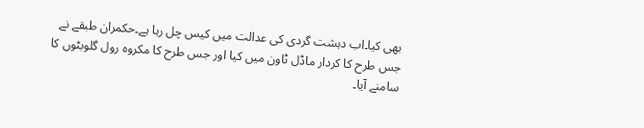بھی کیا۔اب دہشت گردی کی عدالت میں کیس چل رہا ہے۔حکمران طبقے نے جس طرح کا کردار ماڈل ٹاون میں کیا اور جس طرح کا مکروہ رول گلوبٹوں کا سامنے آیا۔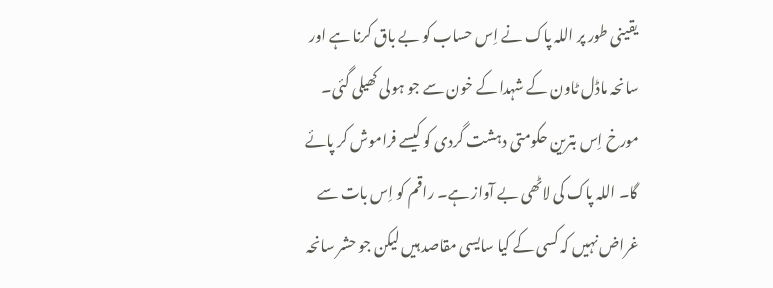یقینی طور پر اللہ پاک نے اِس حساب کو بے باق کرنا ہے اور سانحہ ماڈل ٹاون کے شہدا کے خون سے جو ہولی کھیلی گئی۔ مورخ اِس بترین حکومتی دہشت گردی کو کیسے فراموش کر پائے گا۔ اللہ پاک کی لاٹھی بے آواز ہے۔ راقم کو اِس بات سے غراض نہیں کہ کسی کے کیا سایسی مقاصد ہیں لیکن جو حشر سانحہ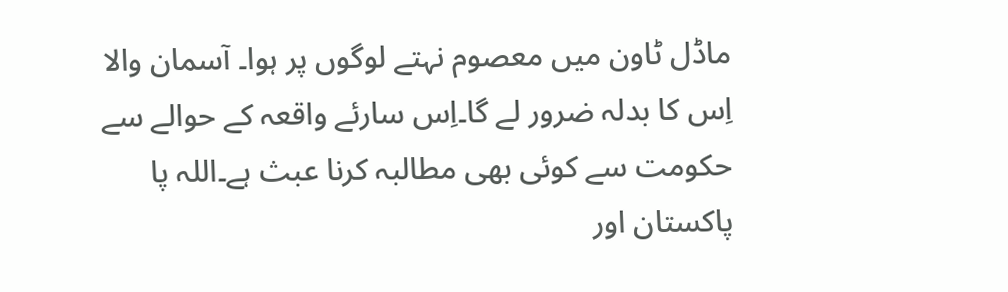ماڈل ٹاون میں معصوم نہتے لوگوں پر ہوا۔ آسمان والا اِس کا بدلہ ضرور لے گا۔اِس سارئے واقعہ کے حوالے سے حکومت سے کوئی بھی مطالبہ کرنا عبث ہے۔اللہ پا پاکستان اور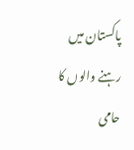پاکستان میں رہنے والوں کا حامی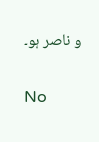و ناصر ہو۔

No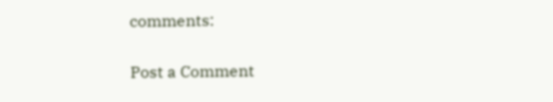comments:

Post a Comment